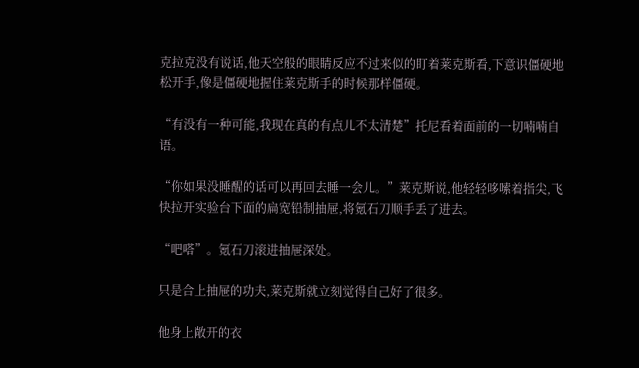克拉克没有说话,他天空般的眼睛反应不过来似的盯着莱克斯看,下意识僵硬地松开手,像是僵硬地握住莱克斯手的时候那样僵硬。

“有没有一种可能,我现在真的有点儿不太清楚”托尼看着面前的一切喃喃自语。

“你如果没睡醒的话可以再回去睡一会儿。”莱克斯说,他轻轻哆嗦着指尖,飞快拉开实验台下面的扁宽铅制抽屉,将氪石刀顺手丢了进去。

“吧嗒”。氪石刀滚进抽屉深处。

只是合上抽屉的功夫,莱克斯就立刻觉得自己好了很多。

他身上敞开的衣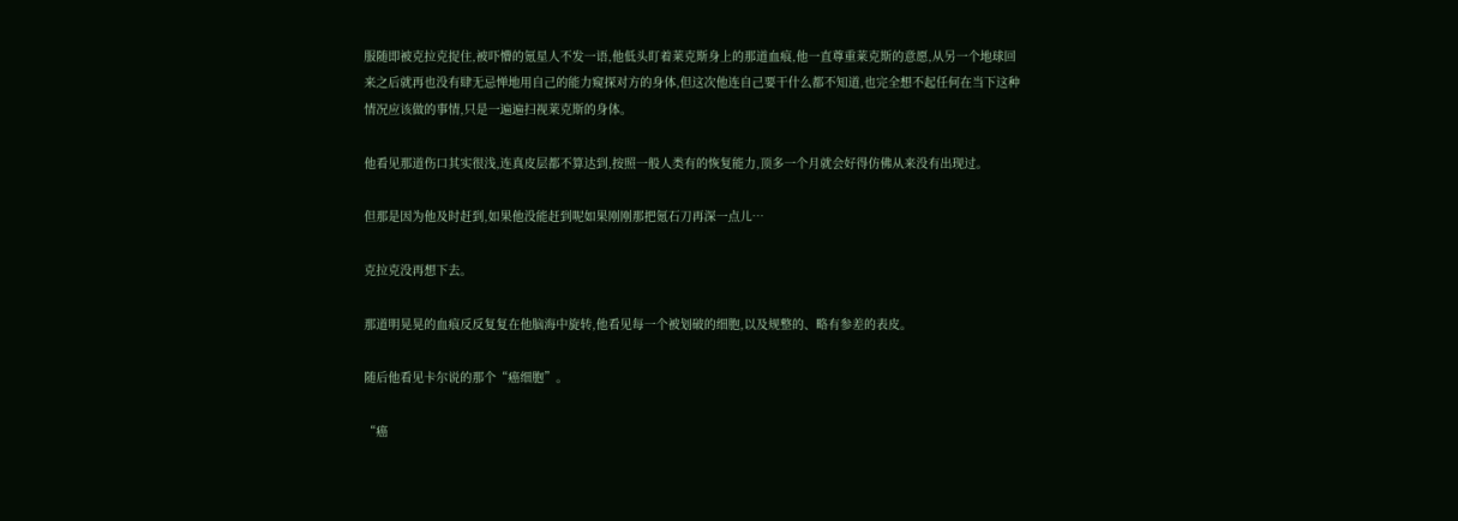服随即被克拉克捉住,被吓懵的氪星人不发一语,他低头盯着莱克斯身上的那道血痕,他一直尊重莱克斯的意愿,从另一个地球回来之后就再也没有肆无忌惮地用自己的能力窥探对方的身体,但这次他连自己要干什么都不知道,也完全想不起任何在当下这种情况应该做的事情,只是一遍遍扫视莱克斯的身体。

他看见那道伤口其实很浅,连真皮层都不算达到,按照一般人类有的恢复能力,顶多一个月就会好得仿佛从来没有出现过。

但那是因为他及时赶到,如果他没能赶到呢如果刚刚那把氪石刀再深一点儿…

克拉克没再想下去。

那道明晃晃的血痕反反复复在他脑海中旋转,他看见每一个被划破的细胞,以及规整的、略有参差的表皮。

随后他看见卡尔说的那个“癌细胞”。

“癌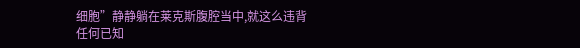细胞”静静躺在莱克斯腹腔当中,就这么违背任何已知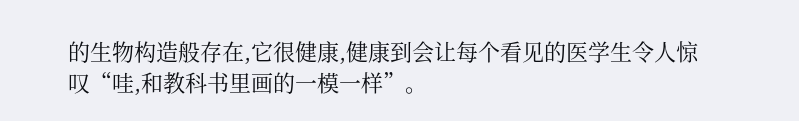的生物构造般存在,它很健康,健康到会让每个看见的医学生令人惊叹“哇,和教科书里画的一模一样”。